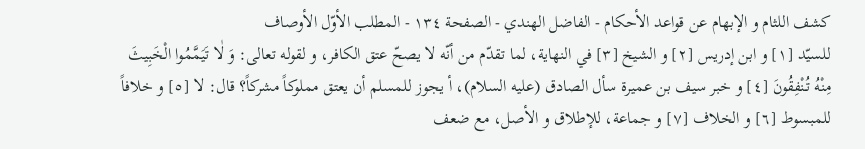كشف اللثام و الإبهام عن قواعد الأحكام - الفاضل الهندي - الصفحة ١٣٤ - المطلب الأوّل الأوصاف
للسيّد [١] و ابن إدريس [٢] و الشيخ [٣] في النهاية، لما تقدّم من أنّه لا يصحّ عتق الكافر، و لقوله تعالى: وَ لٰا تَيَمَّمُوا الْخَبِيثَ مِنْهُ تُنْفِقُونَ [٤] و خبر سيف بن عميرة سأل الصادق (عليه السلام)، أ يجوز للمسلم أن يعتق مملوكاً مشركاً؟ قال: لا [٥] و خلافاً للمبسوط [٦] و الخلاف [٧] و جماعة، للإطلاق و الأصل، مع ضعف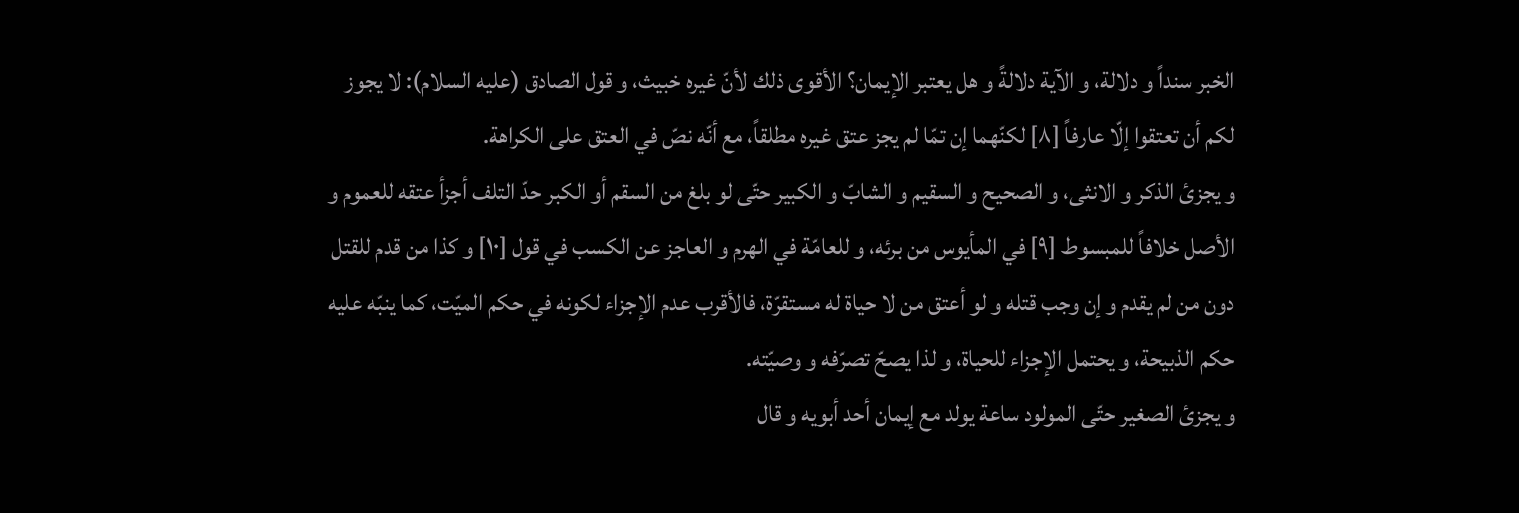الخبر سنداً و دلالة، و الآية دلالةً و هل يعتبر الإيمان؟ الأقوى ذلك لأنّ غيره خبيث، و قول الصادق (عليه السلام): لا يجوز لكم أن تعتقوا إلّا عارفاً [٨] لكنّهما إن تمّا لم يجز عتق غيره مطلقاً، مع أنّه نصّ في العتق على الكراهة.
و يجزئ الذكر و الانثى، و الصحيح و السقيم و الشابّ و الكبير حتّى لو بلغ من السقم أو الكبر حدّ التلف أجزأ عتقه للعموم و الأصل خلافاً للمبسوط [٩] في المأيوس من برئه، و للعامّة في الهرم و العاجز عن الكسب في قول [١٠] و كذا من قدم للقتل دون من لم يقدم و إن وجب قتله و لو أعتق من لا حياة له مستقرّة، فالأقرب عدم الإجزاء لكونه في حكم الميّت، كما ينبّه عليه حكم الذبيحة، و يحتمل الإجزاء للحياة، و لذا يصحّ تصرّفه و وصيّته.
و يجزئ الصغير حتّى المولود ساعة يولد مع إيمان أحد أبويه و قال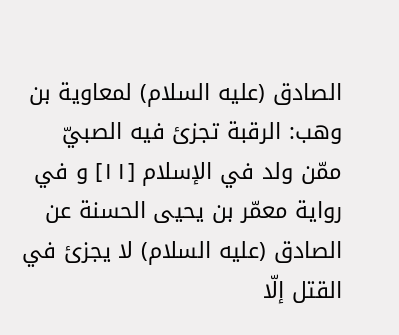الصادق (عليه السلام) لمعاوية بن وهب: الرقبة تجزئ فيه الصبيّ ممّن ولد في الإسلام [١١] و في رواية معمّر بن يحيى الحسنة عن الصادق (عليه السلام) لا يجزئ في القتل إلّا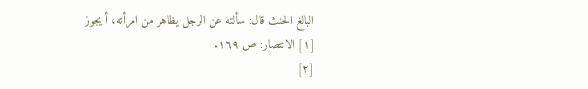البالغ الحنث قال: سألته عن الرجل يظاهر من امرأته، أ يجوز
[١] الانتصار: ص ١٦٩.
[٢]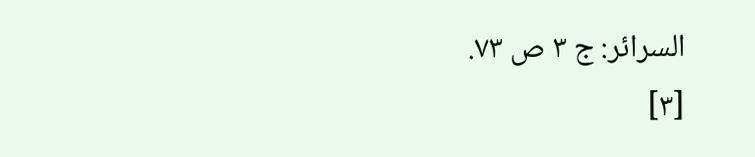السرائر: ج ٣ ص ٧٣.
[٣]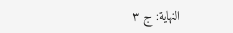النهاية: ج ٣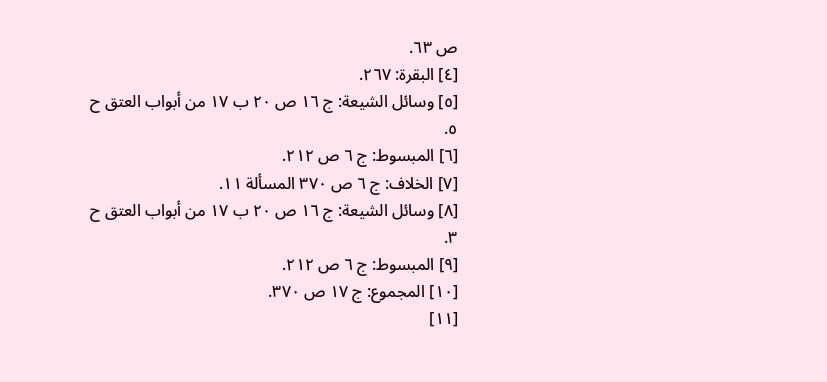ص ٦٣.
[٤] البقرة: ٢٦٧.
[٥] وسائل الشيعة: ج ١٦ ص ٢٠ ب ١٧ من أبواب العتق ح ٥.
[٦] المبسوط: ج ٦ ص ٢١٢.
[٧] الخلاف: ج ٦ ص ٣٧٠ المسألة ١١.
[٨] وسائل الشيعة: ج ١٦ ص ٢٠ ب ١٧ من أبواب العتق ح ٣.
[٩] المبسوط: ج ٦ ص ٢١٢.
[١٠] المجموع: ج ١٧ ص ٣٧٠.
[١١]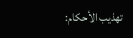تهذيب الأحكام: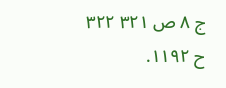ج ٨ ص ٣٢١ ٣٢٢ ح ١١٩٢.